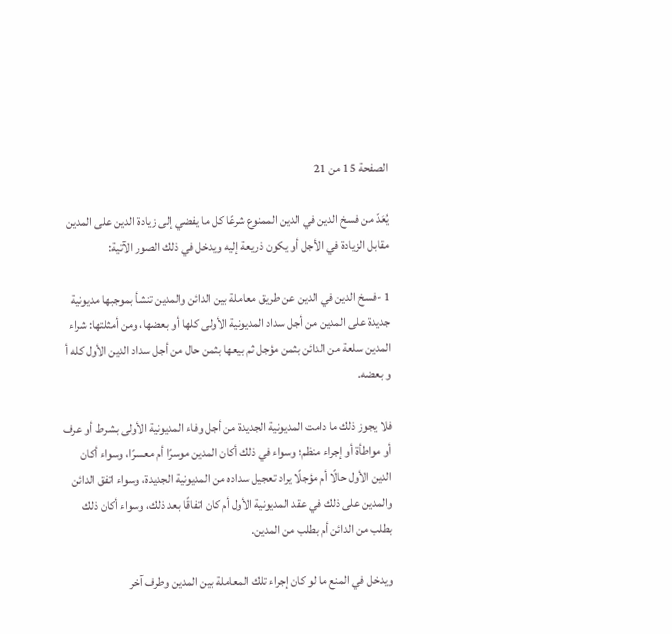الصفحة 15 من 21

يُعَدّ من فسخ الدين في الدين الممنوع شرعًا كل ما يفضي إلى زيادة الدين على المدين مقابل الزيادة في الأجل أو يكون ذريعة إليه ويدخل في ذلك الصور الآتية:

1 -فسخ الدين في الدين عن طريق معاملة بين الدائن والمدين تنشأ بموجبها مديونية جديدة على المدين من أجل سداد المديونية الأولى كلها أو بعضها، ومن أمثلتها: شراء المدين سلعة من الدائن بثمن مؤجل ثم بيعها بثمن حال من أجل سداد الدين الأول كله أ و بعضه.

فلا يجوز ذلك ما دامت المديونية الجديدة من أجل وفاء المديونية الأولى بشرط أو عرف أو مواطأة أو إجراء منظم؛ وسواء في ذلك أكان المدين موسرًا أم معسرًا، وسواء أكان الدين الأول حالًا أم مؤجلًا يراد تعجيل سداده من المديونية الجديدة، وسواء اتفق الدائن والمدين على ذلك في عقد المديونية الأول أم كان اتفاقًا بعد ذلك، وسواء أكان ذلك بطلب من الدائن أم بطلب من المدين.

ويدخل في المنع ما لو كان إجراء تلك المعاملة بين المدين وطرف آخر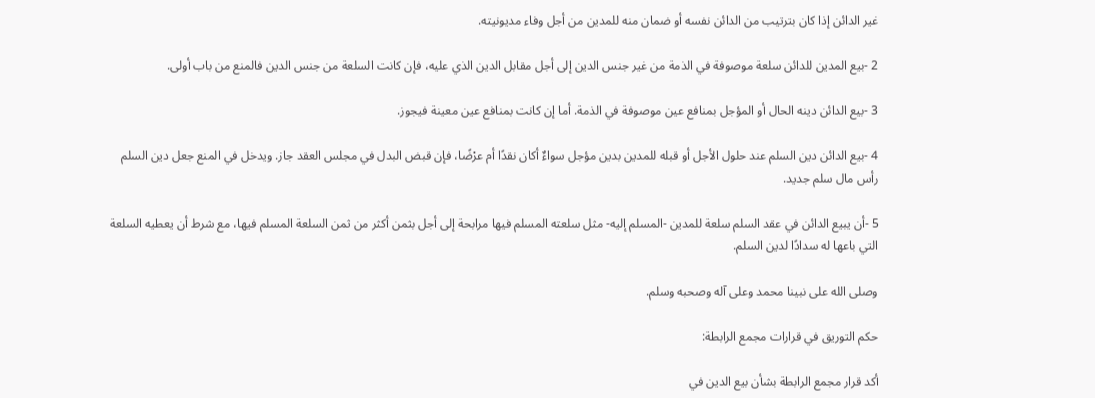غير الدائن إذا كان بترتيب من الدائن نفسه أو ضمان منه للمدين من أجل وفاء مديونيته.

2 -بيع المدين للدائن سلعة موصوفة في الذمة من غير جنس الدين إلى أجل مقابل الدين الذي عليه، فإن كانت السلعة من جنس الدين فالمنع من باب أولى.

3 -بيع الدائن دينه الحال أو المؤجل بمنافع عين موصوفة في الذمة. أما إن كانت بمنافع عين معينة فيجوز.

4 -بيع الدائن دين السلم عند حلول الأجل أو قبله للمدين بدين مؤجل سواءٌ أكان نقدًا أم عرْضًا، فإن قبض البدل في مجلس العقد جاز. ويدخل في المنع جعل دين السلم رأس مال سلم جديد.

5 -أن يبيع الدائن في عقد السلم سلعة للمدين -المسلم إليه- مثل سلعته المسلم فيها مرابحة إلى أجل بثمن أكثر من ثمن السلعة المسلم فيها، مع شرط أن يعطيه السلعة التي باعها له سدادًا لدين السلم.

وصلى الله على نبينا محمد وعلى آله وصحبه وسلم.

حكم التوريق في قرارات مجمع الرابطة:

أكد قرار مجمع الرابطة بشأن بيع الدين في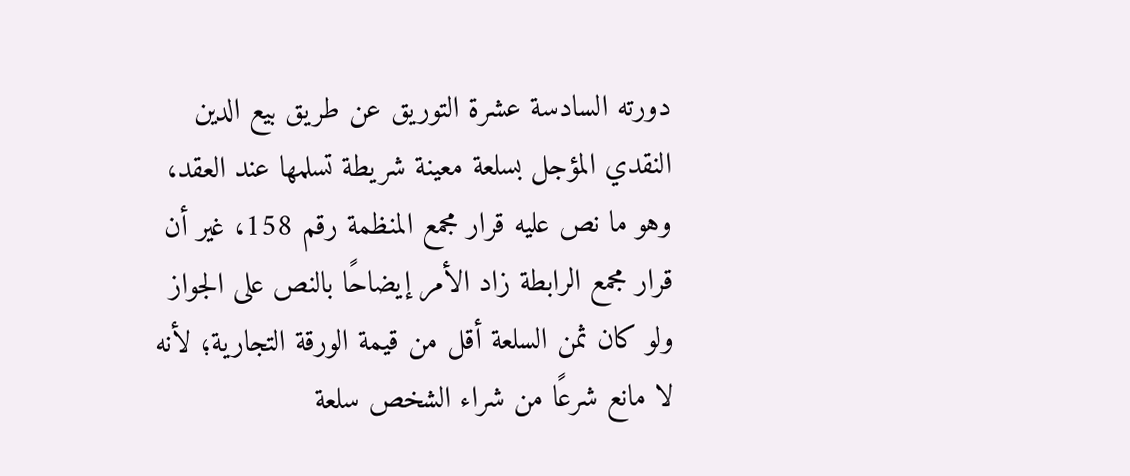دورته السادسة عشرة التوريق عن طريق بيع الدين النقدي المؤجل بسلعة معينة شريطة تسلمها عند العقد، وهو ما نص عليه قرار مجمع المنظمة رقم 158، غير أن قرار مجمع الرابطة زاد الأمر إيضاحًا بالنص على الجواز ولو كان ثمن السلعة أقل من قيمة الورقة التجارية؛ لأنه لا مانع شرعًا من شراء الشخص سلعة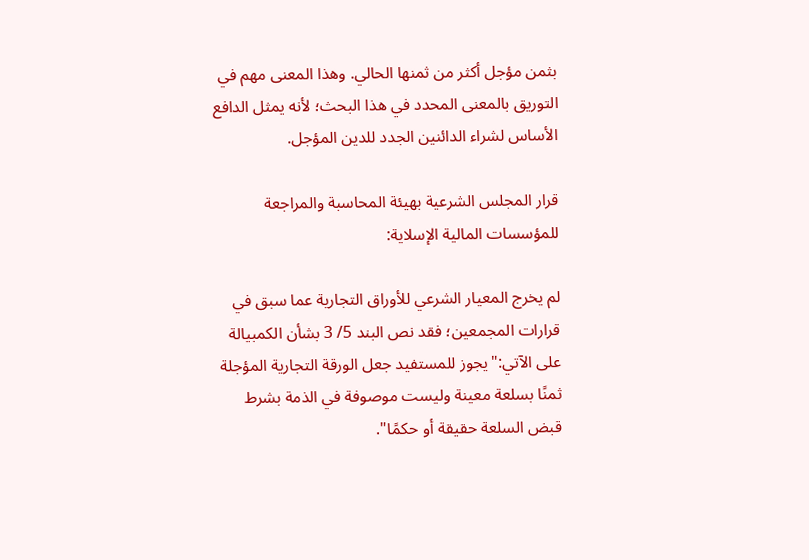بثمن مؤجل أكثر من ثمنها الحالي. وهذا المعنى مهم في التوريق بالمعنى المحدد في هذا البحث؛ لأنه يمثل الدافع الأساس لشراء الدائنين الجدد للدين المؤجل.

قرار المجلس الشرعية بهيئة المحاسبة والمراجعة للمؤسسات المالية الإسلاية:

لم يخرج المعيار الشرعي للأوراق التجارية عما سبق في قرارات المجمعين؛ فقد نص البند 5/ 3 بشأن الكمبيالة على الآتي:"يجوز للمستفيد جعل الورقة التجارية المؤجلة ثمنًا بسلعة معينة وليست موصوفة في الذمة بشرط قبض السلعة حقيقة أو حكمًا".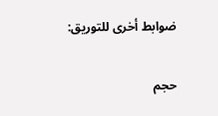ضوابط أخرى للتوريق:

حجم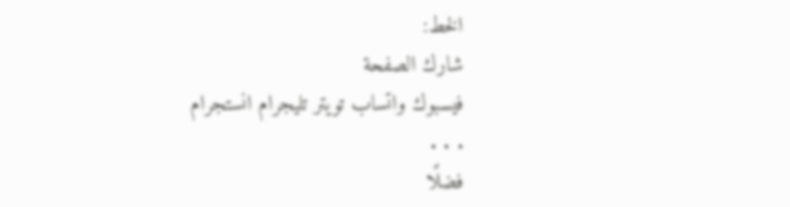الخط:
شارك الصفحة
فيسبوك واتساب تويتر تليجرام انستجرام
. . .
فضلًا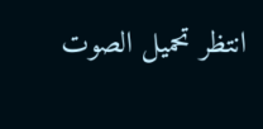انتظر تحميل الصوت